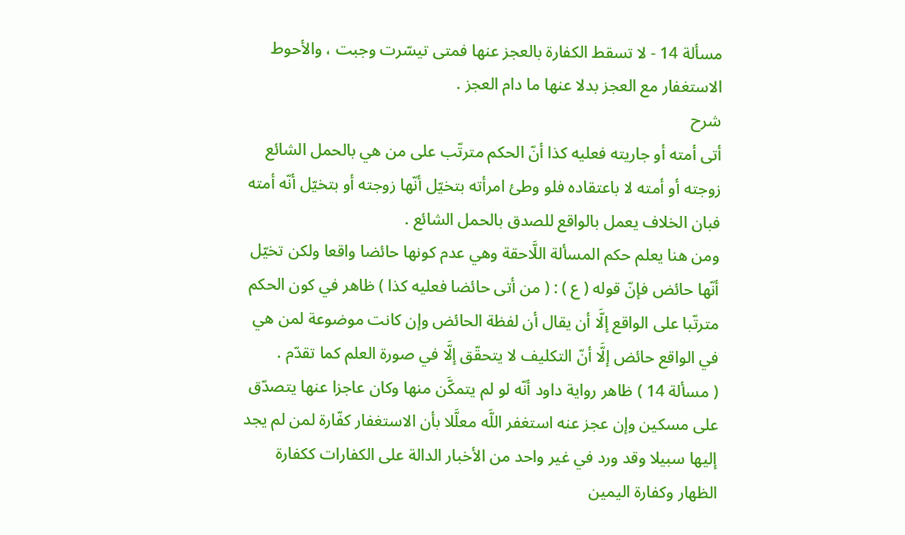مسألة 14 - لا تسقط الكفارة بالعجز عنها فمتى تيسّرت وجبت ، والأحوط الاستغفار مع العجز بدلا عنها ما دام العجز .
شرح
أتى أمته أو جاريته فعليه كذا أنّ الحكم مترتّب على من هي بالحمل الشائع زوجته أو أمته لا باعتقاده فلو وطئ امرأته بتخيّل أنّها زوجته أو بتخيّل أنّه أمته فبان الخلاف يعمل بالواقع للصدق بالحمل الشائع .
ومن هنا يعلم حكم المسألة اللَّاحقة وهي عدم كونها حائضا واقعا ولكن تخيّل أنّها حائض فإنّ قوله ( ع ) : ( من أتى حائضا فعليه كذا ) ظاهر في كون الحكم مترتّبا على الواقع إلَّا أن يقال أن لفظة الحائض وإن كانت موضوعة لمن هي في الواقع حائض إلَّا أنّ التكليف لا يتحقّق إلَّا في صورة العلم كما تقدّم .
( مسألة 14 ) ظاهر رواية داود أنّه لو لم يتمكَّن منها وكان عاجزا عنها يتصدّق على مسكين وإن عجز عنه استغفر اللَّه معلَّلا بأن الاستغفار كفّارة لمن لم يجد إليها سبيلا وقد ورد في غير واحد من الأخبار الدالة على الكفارات ككفارة الظهار وكفارة اليمين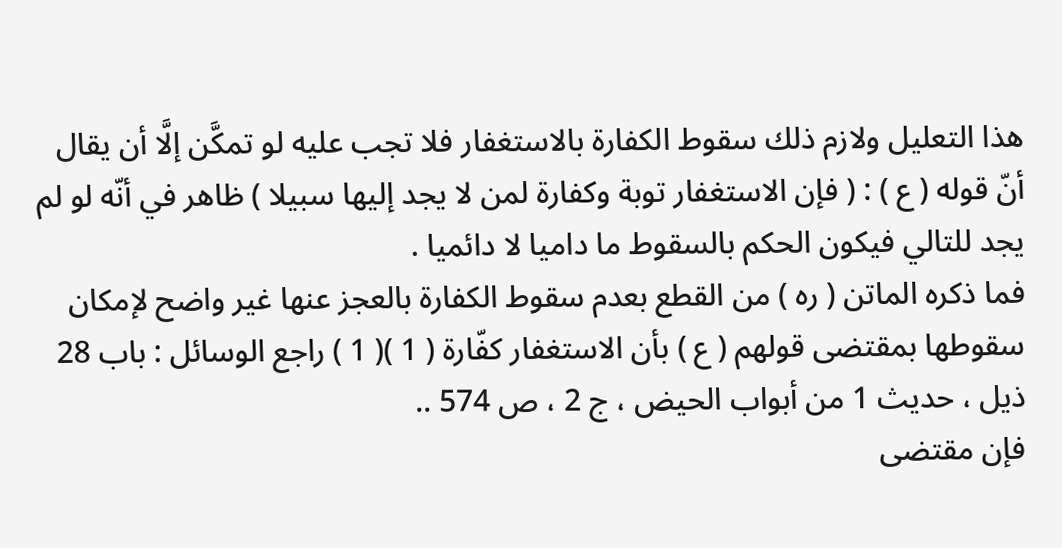هذا التعليل ولازم ذلك سقوط الكفارة بالاستغفار فلا تجب عليه لو تمكَّن إلَّا أن يقال أنّ قوله ( ع ) : ( فإن الاستغفار توبة وكفارة لمن لا يجد إليها سبيلا ) ظاهر في أنّه لو لم يجد للتالي فيكون الحكم بالسقوط ما داميا لا دائميا .
فما ذكره الماتن ( ره ) من القطع بعدم سقوط الكفارة بالعجز عنها غير واضح لإمكان سقوطها بمقتضى قولهم ( ع ) بأن الاستغفار كفّارة ( 1 )( 1 ) راجع الوسائل : باب 28 ذيل ، حديث 1 من أبواب الحيض ، ج 2 ، ص 574 ..
فإن مقتضى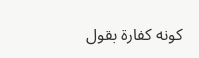كونه كفارة بقول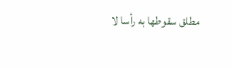مطلق سقوطها به رأسا لا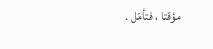مؤقتا ، فتأمّل .